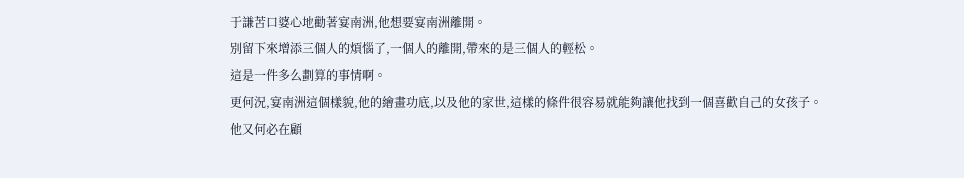于謙苦口婆心地勸著宴南洲,他想要宴南洲離開。
別留下來增添三個人的煩惱了,一個人的離開,帶來的是三個人的輕松。
這是一件多么劃算的事情啊。
更何況,宴南洲這個樣貌,他的繪畫功底,以及他的家世,這樣的條件很容易就能夠讓他找到一個喜歡自己的女孩子。
他又何必在顧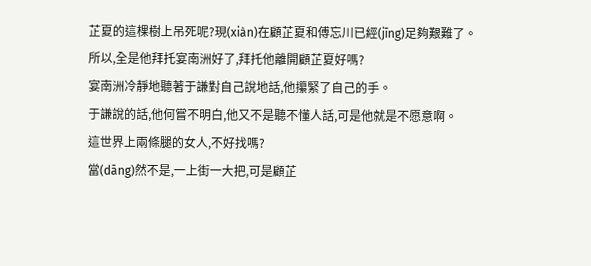芷夏的這棵樹上吊死呢?現(xiàn)在顧芷夏和傅忘川已經(jīng)足夠艱難了。
所以,全是他拜托宴南洲好了,拜托他離開顧芷夏好嗎?
宴南洲冷靜地聽著于謙對自己說地話,他攥緊了自己的手。
于謙說的話,他何嘗不明白,他又不是聽不懂人話,可是他就是不愿意啊。
這世界上兩條腿的女人,不好找嗎?
當(dāng)然不是,一上街一大把,可是顧芷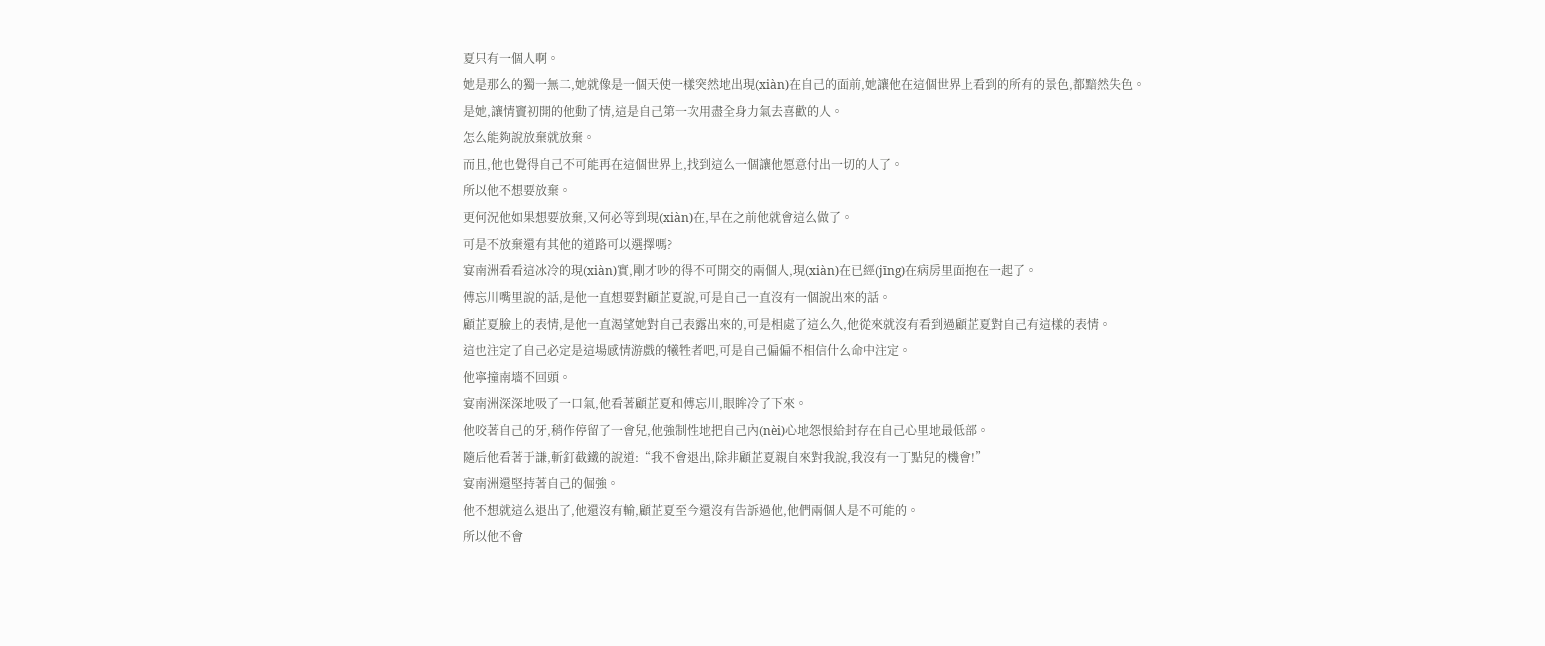夏只有一個人啊。
她是那么的獨一無二,她就像是一個天使一樣突然地出現(xiàn)在自己的面前,她讓他在這個世界上看到的所有的景色,都黯然失色。
是她,讓情竇初開的他動了情,這是自己第一次用盡全身力氣去喜歡的人。
怎么能夠說放棄就放棄。
而且,他也覺得自己不可能再在這個世界上,找到這么一個讓他愿意付出一切的人了。
所以他不想要放棄。
更何況他如果想要放棄,又何必等到現(xiàn)在,早在之前他就會這么做了。
可是不放棄還有其他的道路可以選擇嗎?
宴南洲看看這冰冷的現(xiàn)實,剛才吵的得不可開交的兩個人,現(xiàn)在已經(jīng)在病房里面抱在一起了。
傅忘川嘴里說的話,是他一直想要對顧芷夏說,可是自己一直沒有一個說出來的話。
顧芷夏臉上的表情,是他一直渴望她對自己表露出來的,可是相處了這么久,他從來就沒有看到過顧芷夏對自己有這樣的表情。
這也注定了自己必定是這場感情游戲的犧牲者吧,可是自己偏偏不相信什么命中注定。
他寧撞南墻不回頭。
宴南洲深深地吸了一口氣,他看著顧芷夏和傅忘川,眼眸冷了下來。
他咬著自己的牙,稍作停留了一會兒,他強制性地把自己內(nèi)心地怨恨給封存在自己心里地最低部。
隨后他看著于謙,斬釘截鐵的說道:“我不會退出,除非顧芷夏親自來對我說,我沒有一丁點兒的機會!”
宴南洲還堅持著自己的倔強。
他不想就這么退出了,他還沒有輸,顧芷夏至今還沒有告訴過他,他們兩個人是不可能的。
所以他不會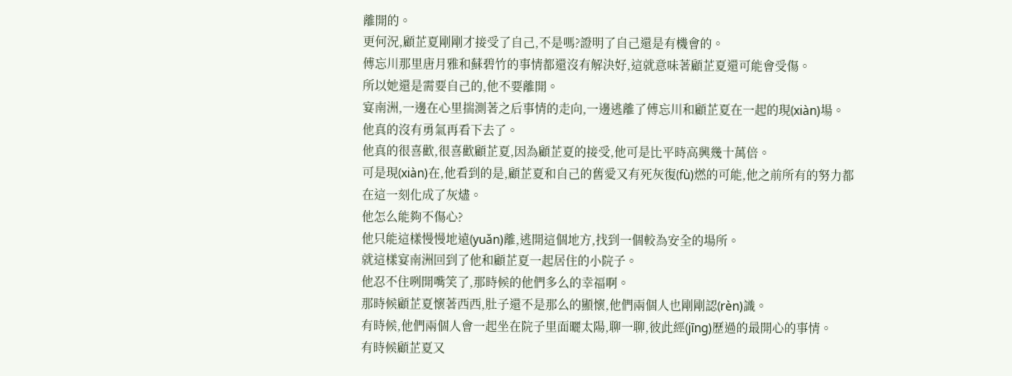離開的。
更何況,顧芷夏剛剛才接受了自己,不是嗎?證明了自己還是有機會的。
傅忘川那里唐月雅和蘇碧竹的事情都還沒有解決好,這就意味著顧芷夏還可能會受傷。
所以她還是需要自己的,他不要離開。
宴南洲,一邊在心里揣測著之后事情的走向,一邊逃離了傅忘川和顧芷夏在一起的現(xiàn)場。
他真的沒有勇氣再看下去了。
他真的很喜歡,很喜歡顧芷夏,因為顧芷夏的接受,他可是比平時高興幾十萬倍。
可是現(xiàn)在,他看到的是,顧芷夏和自己的舊愛又有死灰復(fù)燃的可能,他之前所有的努力都在這一刻化成了灰燼。
他怎么能夠不傷心?
他只能這樣慢慢地遠(yuǎn)離,逃開這個地方,找到一個較為安全的場所。
就這樣宴南洲回到了他和顧芷夏一起居住的小院子。
他忍不住咧開嘴笑了,那時候的他們多么的幸福啊。
那時候顧芷夏懷著西西,肚子還不是那么的顯懷,他們兩個人也剛剛認(rèn)識。
有時候,他們兩個人會一起坐在院子里面曬太陽,聊一聊,彼此經(jīng)歷過的最開心的事情。
有時候顧芷夏又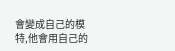會變成自己的模特,他會用自己的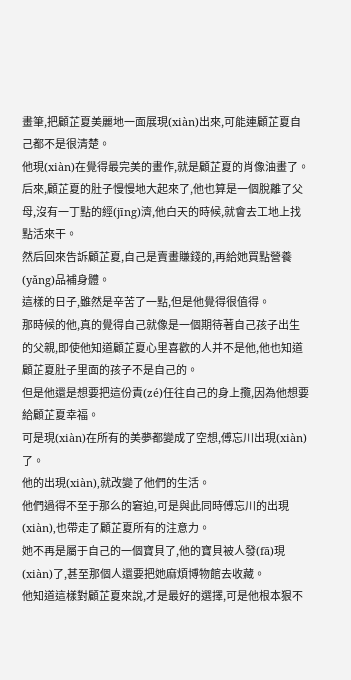畫筆,把顧芷夏美麗地一面展現(xiàn)出來,可能連顧芷夏自己都不是很清楚。
他現(xiàn)在覺得最完美的畫作,就是顧芷夏的肖像油畫了。
后來,顧芷夏的肚子慢慢地大起來了,他也算是一個脫離了父母,沒有一丁點的經(jīng)濟,他白天的時候,就會去工地上找點活來干。
然后回來告訴顧芷夏,自己是賣畫賺錢的,再給她買點營養(yǎng)品補身體。
這樣的日子,雖然是辛苦了一點,但是他覺得很值得。
那時候的他,真的覺得自己就像是一個期待著自己孩子出生的父親,即使他知道顧芷夏心里喜歡的人并不是他,他也知道顧芷夏肚子里面的孩子不是自己的。
但是他還是想要把這份責(zé)任往自己的身上攬,因為他想要給顧芷夏幸福。
可是現(xiàn)在所有的美夢都變成了空想,傅忘川出現(xiàn)了。
他的出現(xiàn),就改變了他們的生活。
他們過得不至于那么的窘迫,可是與此同時傅忘川的出現(xiàn),也帶走了顧芷夏所有的注意力。
她不再是屬于自己的一個寶貝了,他的寶貝被人發(fā)現(xiàn)了,甚至那個人還要把她麻煩博物館去收藏。
他知道這樣對顧芷夏來說,才是最好的選擇,可是他根本狠不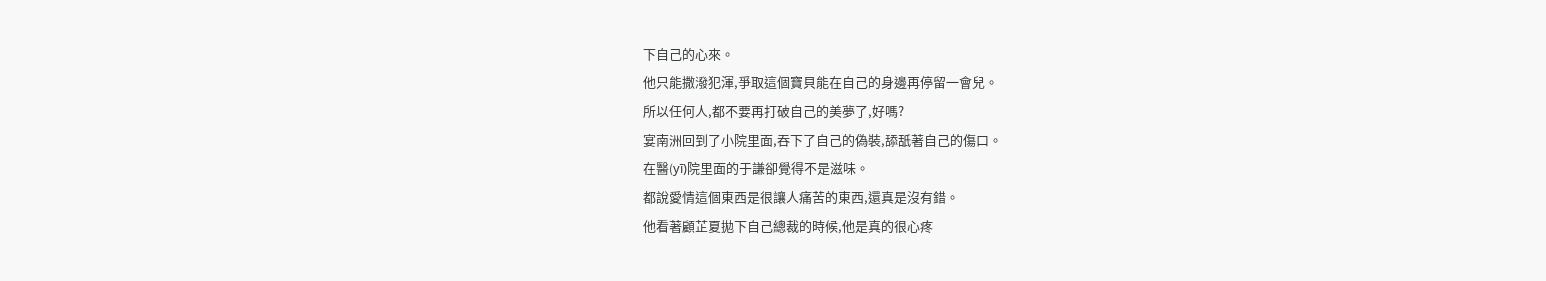下自己的心來。
他只能撒潑犯渾,爭取這個寶貝能在自己的身邊再停留一會兒。
所以任何人,都不要再打破自己的美夢了,好嗎?
宴南洲回到了小院里面,吞下了自己的偽裝,舔舐著自己的傷口。
在醫(yī)院里面的于謙卻覺得不是滋味。
都說愛情這個東西是很讓人痛苦的東西,還真是沒有錯。
他看著顧芷夏拋下自己總裁的時候,他是真的很心疼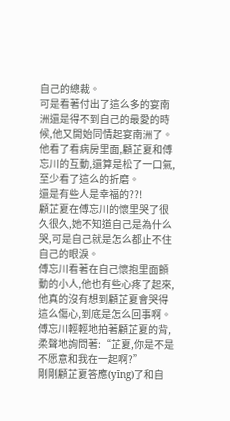自己的總裁。
可是看著付出了這么多的宴南洲還是得不到自己的最愛的時候,他又開始同情起宴南洲了。
他看了看病房里面,顧芷夏和傅忘川的互動,還算是松了一口氣,至少看了這么的折磨。
還是有些人是幸福的??!
顧芷夏在傅忘川的懷里哭了很久很久,她不知道自己是為什么哭,可是自己就是怎么都止不住自己的眼淚。
傅忘川看著在自己懷抱里面顫動的小人,他也有些心疼了起來,他真的沒有想到顧芷夏會哭得這么傷心,到底是怎么回事啊。
傅忘川輕輕地拍著顧芷夏的背,柔聲地詢問著:“芷夏,你是不是不愿意和我在一起啊?”
剛剛顧芷夏答應(yīng)了和自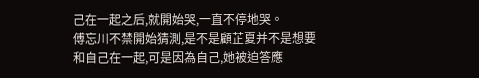己在一起之后,就開始哭,一直不停地哭。
傅忘川不禁開始猜測,是不是顧芷夏并不是想要和自己在一起,可是因為自己,她被迫答應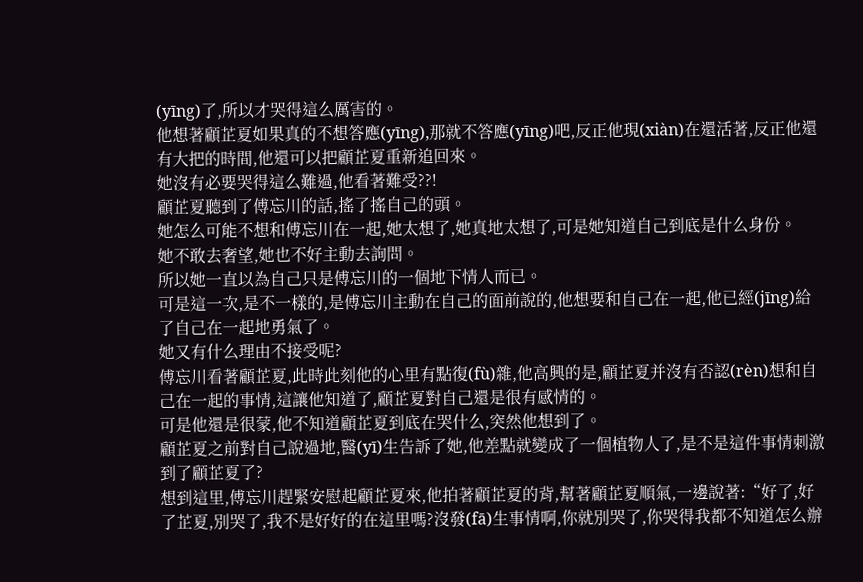(yīng)了,所以才哭得這么厲害的。
他想著顧芷夏如果真的不想答應(yīng),那就不答應(yīng)吧,反正他現(xiàn)在還活著,反正他還有大把的時間,他還可以把顧芷夏重新追回來。
她沒有必要哭得這么難過,他看著難受??!
顧芷夏聽到了傅忘川的話,搖了搖自己的頭。
她怎么可能不想和傅忘川在一起,她太想了,她真地太想了,可是她知道自己到底是什么身份。
她不敢去奢望,她也不好主動去詢問。
所以她一直以為自己只是傅忘川的一個地下情人而已。
可是這一次,是不一樣的,是傅忘川主動在自己的面前說的,他想要和自己在一起,他已經(jīng)給了自己在一起地勇氣了。
她又有什么理由不接受呢?
傅忘川看著顧芷夏,此時此刻他的心里有點復(fù)雜,他高興的是,顧芷夏并沒有否認(rèn)想和自己在一起的事情,這讓他知道了,顧芷夏對自己還是很有感情的。
可是他還是很蒙,他不知道顧芷夏到底在哭什么,突然他想到了。
顧芷夏之前對自己說過地,醫(yī)生告訴了她,他差點就變成了一個植物人了,是不是這件事情刺激到了顧芷夏了?
想到這里,傅忘川趕緊安慰起顧芷夏來,他拍著顧芷夏的背,幫著顧芷夏順氣,一邊說著:“好了,好了芷夏,別哭了,我不是好好的在這里嗎?沒發(fā)生事情啊,你就別哭了,你哭得我都不知道怎么辦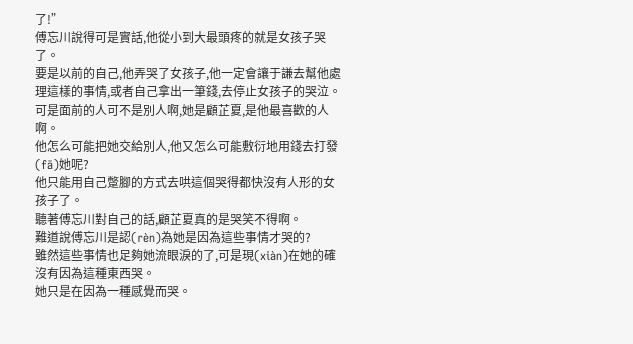了!”
傅忘川說得可是實話,他從小到大最頭疼的就是女孩子哭了。
要是以前的自己,他弄哭了女孩子,他一定會讓于謙去幫他處理這樣的事情,或者自己拿出一筆錢,去停止女孩子的哭泣。
可是面前的人可不是別人啊,她是顧芷夏,是他最喜歡的人啊。
他怎么可能把她交給別人,他又怎么可能敷衍地用錢去打發(fā)她呢?
他只能用自己蹩腳的方式去哄這個哭得都快沒有人形的女孩子了。
聽著傅忘川對自己的話,顧芷夏真的是哭笑不得啊。
難道說傅忘川是認(rèn)為她是因為這些事情才哭的?
雖然這些事情也足夠她流眼淚的了,可是現(xiàn)在她的確沒有因為這種東西哭。
她只是在因為一種感覺而哭。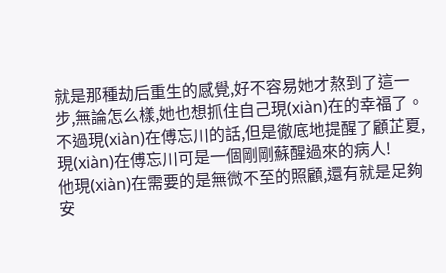就是那種劫后重生的感覺,好不容易她才熬到了這一步,無論怎么樣,她也想抓住自己現(xiàn)在的幸福了。
不過現(xiàn)在傅忘川的話,但是徹底地提醒了顧芷夏,現(xiàn)在傅忘川可是一個剛剛蘇醒過來的病人!
他現(xiàn)在需要的是無微不至的照顧,還有就是足夠安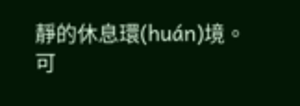靜的休息環(huán)境。
可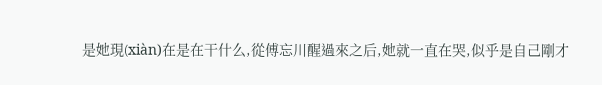是她現(xiàn)在是在干什么,從傅忘川醒過來之后,她就一直在哭,似乎是自己剛才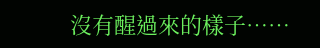沒有醒過來的樣子……